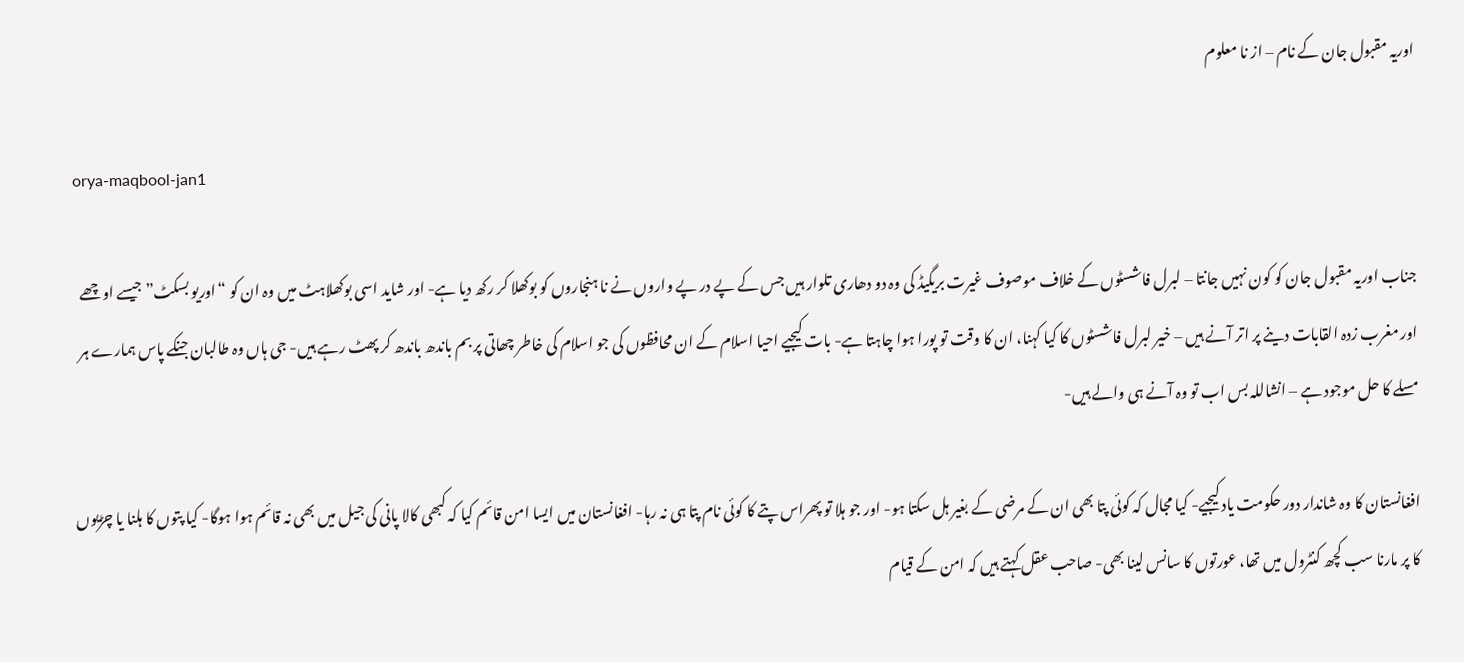اوریہ مقبول جان کے نام – از نا معلوم

orya-maqbool-jan1

جناب اوریہ مقبول جان کو کون نہیں جانتا – لبرل فاشسٹوں کے خلاف موصوف غیرت بریگیڈ کی وہ دو دھاری تلوار ہیں جس کے پے در پے واروں نے نا ہنجاروں کو بوکھلا کر رکھ دیا ہے- اور شاید اسی بوکھلاہٹ میں وہ ان کو “اوریو بسکٹ” جیسے اوچھے اور مغرب زدہ القابات دینے پر اتر آنے ہیں – خیر لبرل فاشسٹوں کا کیا کہنا، ان کا وقت تو پورا ہوا چاہتا ہے- بات کیجیے احیا اسلام کے ان محافظوں کی جو اسلام کی خاطر چھاتی پر بم باندھ باندھ کر پھٹ رہے ہیں- جی ہاں وہ طالبان جنکے پاس ہمارے ہر مسلے کا حل موجود ہے – انشاللہ بس اب تو وہ آنے ہی والے ہیں-

افغانستان کا وہ شاندار دور حکومت یاد کیجیے- کیا مجال کہ کوئی پتا بھی ان کے مرضی کے بغیر ہل سکتا ہو- اور جو ہلا تو پھراس پتے کا کوئی نام پتا ہی نہ رہا- افغانستان میں ایسا امن قائم کیا کہ کبھی کالا پانی کی جیل میں بھی نہ قائم ہوا ہوگا- کیا پتوں کا ہلنا یا چڑیوں کا پر مارنا سب کچھ کنٹرول میں تھا، عورتوں کا سانس لینا بھی- صاحب عقل کہتے ہیں کہ امن کے قیام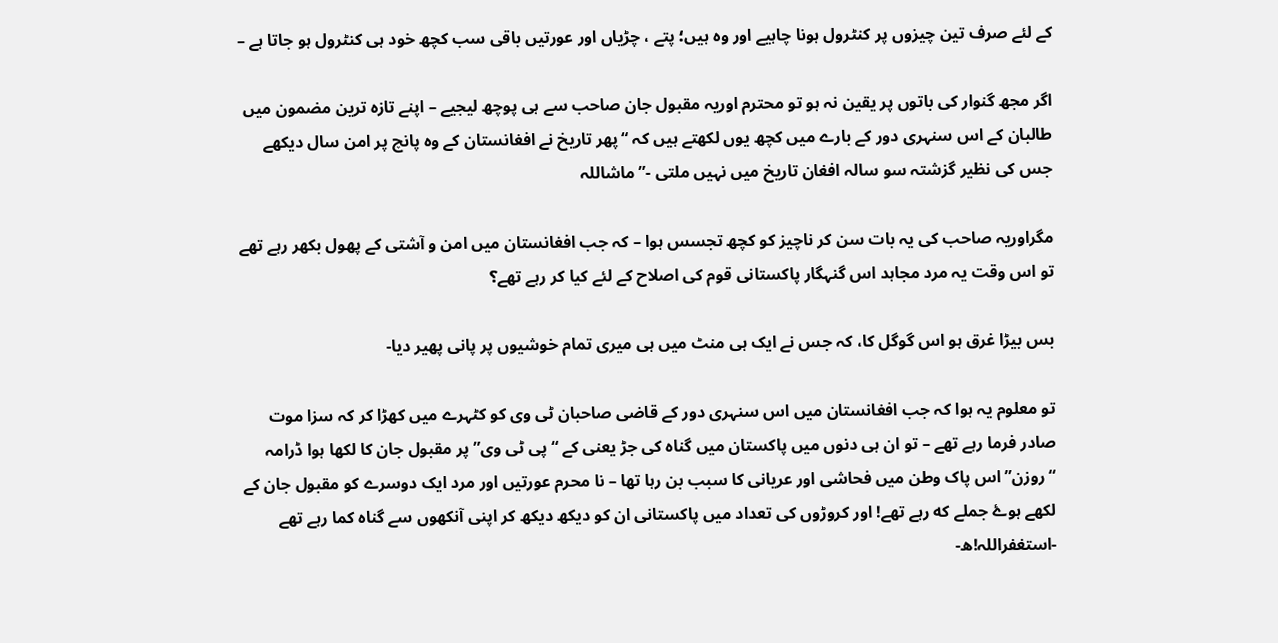کے لئے صرف تین چیزوں پر کنٹرول ہونا چاہیے اور وہ ہیں؛ پتے ، چڑیاں اور عورتیں باقی سب کچھ خود ہی کنٹرول ہو جاتا ہے –

اگر مجھ گنوار کی باتوں پر یقین نہ ہو تو محترم اوریہ مقبول جان صاحب سے ہی پوچھ لیجیے – اپنے تازہ ترین مضمون میں طالبان کے اس سنہری دور کے بارے میں کچھ یوں لکھتے ہیں کہ “پھر تاریخ نے افغانستان کے وہ پانچ پر امن سال دیکھے جس کی نظیر گزشتہ سو سالہ افغان تاریخ میں نہیں ملتی -” ماشاللہ

مگراوریہ صاحب کی یہ بات سن کر ناچیز کو کچھ تجسس ہوا – کہ جب افغانستان میں امن و آشتی کے پھول بکھر رہے تھے تو اس وقت یہ مرد مجاہد اس گنہگار پاکستانی قوم کی اصلاح کے لئے کیا کر رہے تھے؟

بس بیڑا غرق ہو اس گوگل کا، کہ جس نے ایک ہی منٹ میں ہی میری تمام خوشیوں پر پانی پھیر دیا-

تو معلوم یہ ہوا کہ جب افغانستان میں اس سنہری دور کے قاضی صاحبان ٹی وی کو کٹہرے میں کھڑا کر کہ سزا موت صادر فرما رہے تھے – تو ان ہی دنوں میں پاکستان میں گناہ کی جڑ یعنی کے “پی ٹی وی” پر مقبول جان کا لکھا ہوا ڈرامہ “روزن” اس پاک وطن میں فحاشی اور عریانی کا سبب بن رہا تھا – نا محرم عورتیں اور مرد ایک دوسرے کو مقبول جان کے لکھے ہوۓ جملے که رہے تھے! اور کروڑوں کی تعداد میں پاکستانی ان کو دیکھ دیکھ کر اپنی آنکھوں سے گناہ کما رہے تھے -استغفراللہ!ه-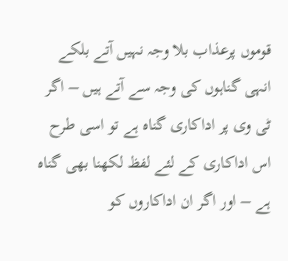قوموں پرعذاب بلا وجہ نہیں آتے بلکے انہی گناہوں کی وجہ سے آتے ہیں – اگر ٹی وی پر اداکاری گناہ ہے تو اسی طرح اس اداکاری کے لئے لفظ لکھنا بھی گناہ ہے – اور اگر ان اداکاروں کو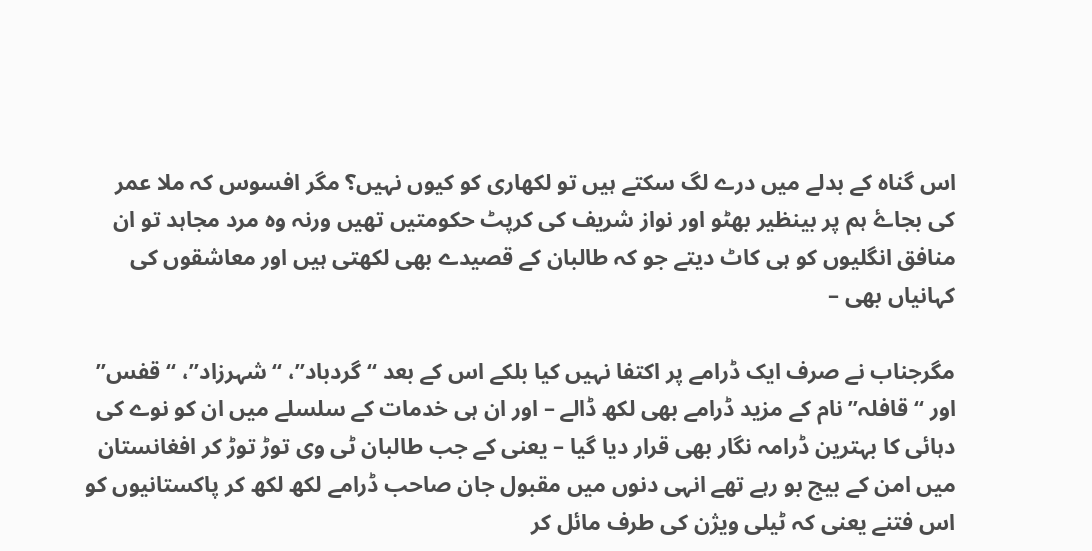اس گناہ کے بدلے میں درے لگ سکتے ہیں تو لکھاری کو کیوں نہیں؟ مگر افسوس کہ ملا عمر کی بجاۓ ہم پر بینظیر بھٹو اور نواز شریف کی کرپٹ حکومتیں تھیں ورنہ وہ مرد مجاہد تو ان منافق انگلیوں کو ہی کاٹ دیتے جو کہ طالبان کے قصیدے بھی لکھتی ہیں اور معاشقوں کی کہانیاں بھی –

مگرجناب نے صرف ایک ڈرامے پر اکتفا نہیں کیا بلکے اس کے بعد “گردباد”، “شہرزاد”، “قفس” اور “قافلہ” نام کے مزید ڈرامے بھی لکھ ڈالے – اور ان ہی خدمات کے سلسلے میں ان کو نوے کی دہائی کا بہترین ڈرامہ نگار بھی قرار دیا گیا – یعنی کے جب طالبان ٹی وی توڑ توڑ کر افغانستان میں امن کے بیج بو رہے تھے انہی دنوں میں مقبول جان صاحب ڈرامے لکھ لکھ کر پاکستانیوں کو اس فتنے یعنی کہ ٹیلی ویژن کی طرف مائل کر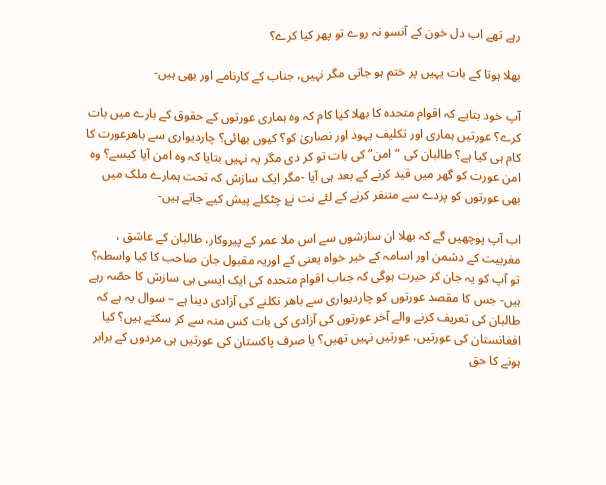رہے تھے اب دل خون کے آنسو نہ روے تو پھر کیا کرے؟

بھلا ہوتا کے بات یہیں پر ختم ہو جاتی مگر نہیں، جناب کے کارنامے اور بھی ہیں-

آپ خود بتایے کہ اقوام متحدہ کا بھلا کیا کام کہ وہ ہماری عورتوں کے حقوق کے بارے میں بات کرے؟ عورتیں ہماری اور تکلیف یہود اور نصاریٰ کو؟ کیوں بھائی؟ چاردیواری سے باھرعورت کا کام ہی کیا ہے؟ طالبان کی “امن” کی بات تو کر دی مگر یہ نہیں بتایا کہ وہ امن آیا کیسے؟ وہ امن عورت کو گھر میں قید کرنے کے بعد ہی آیا -مگر ایک سازش کہ تحت ہمارے ملک میں بھی عورتوں کو پردے سے متنفر کرنے کے لئے نت نۓ چٹکلے پیش کیے جاتے ہیں-

اب آپ پوچھیں گے کہ بھلا ان سازشوں سے اس ملا عمر کے پیروکار، طالبان کے عاشق ، مغربیت کے دشمن اور اسامہ کے خیر خواہ یعنی کے اوریہ مقبول جان صاحب کا کیا واسطہ؟ تو آپ کو یہ جان کر حیرت ہوگی کہ جںاب اقوام متحدہ کی ایک ایسی ہی سازش کا حصّہ رہے ہیں- جس کا مقصد عورتوں کو چاردیواری سے باھر نکلنے کی آزادی دینا ہے – سوال یہ ہے کہ طالبان کی تعریف کرنے والے آخر عورتوں کی آزادی کی بات کس منہ سے کر سکتے ہیں؟ کیا افغانستان کی عورتیں، عورتیں نہیں تھیں؟ یا صرف پاکستان کی عورتیں ہی مردوں کے برابر ہونے کا حق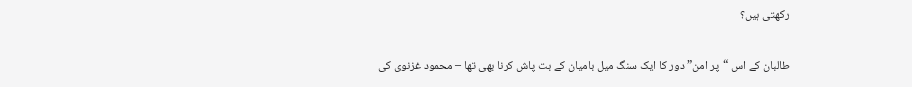رکھتی ہیں؟

طالبان کے اس “پر امن” دور کا ایک سنگ میل بامیان کے بت پاش کرنا بھی تھا – محمود غزنوی کی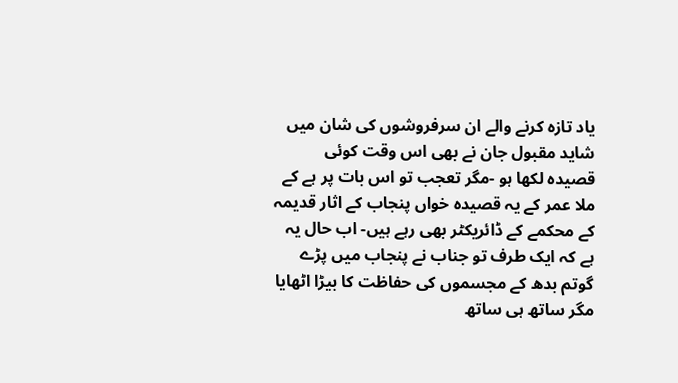یاد تازہ کرنے والے ان سرفروشوں کی شان میں شاید مقبول جان نے بھی اس وقت کوئی قصیدہ لکھا ہو -مگر تعجب تو اس بات پر ہے کے ملا عمر کے یہ قصیدہ خواں پنجاب کے اثار قدیمہ کے محکمے کے ڈائریکٹر بھی رہے ہیں- اب حال یہ ہے کہ ایک طرف تو جناب نے پنجاب میں پڑے گوتم بدھ کے مجسموں کی حفاظت کا بیڑا اٹھایا مگر ساتھ ہی ساتھ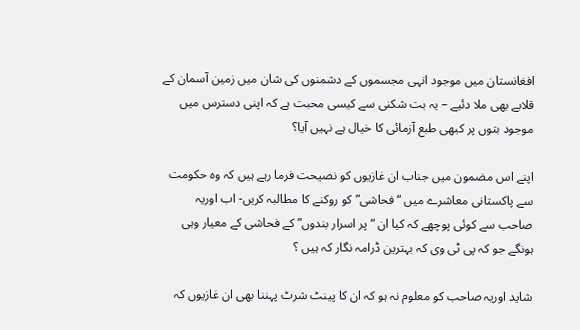افغانستان میں موجود انہی مجسموں کے دشمنوں کی شان میں زمین آسمان کے قلابے بھی ملا دئیے – یہ بت شکنی سے کیسی محبت ہے کہ اپنی دسترس میں موجود بتوں پر کبھی طبع آزمائی کا خیال ہے نہیں آیا؟

اپنے اس مضمون میں جناب ان غازیوں کو نصیحت فرما رہے ہیں کہ وہ حکومت سے پاکستانی معاشرے میں “فحاشی” کو روکنے کا مطالبہ کریں- اب اوریہ صاحب سے کوئی پوچھے کہ کیا ان “پر اسرار بندوں” کے فحاشی کے معیار وہی ہونگے جو کہ پی ٹی وی کہ بہترین ڈرامہ نگار کہ ہیں ؟

شاید اوریہ صاحب کو معلوم نہ ہو کہ ان کا پینٹ شرٹ پہننا بھی ان غازیوں کہ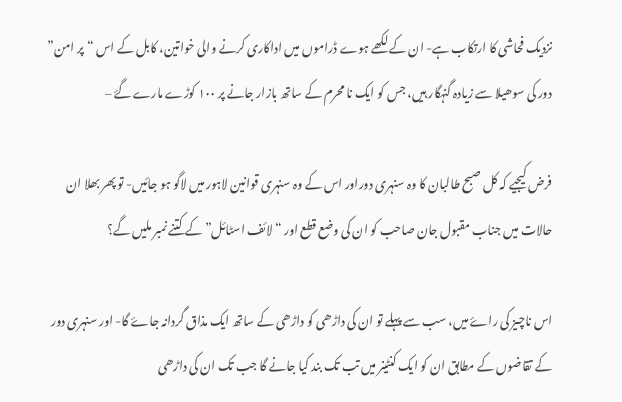نزدیک فحاشی کا ارتکاب ہے- ان کے لکھے ہوے ڈراموں میں اداکاری کرنے والی خواتین، کابل کے اس “پر امن” دور کی سوھیلا سے زیادہ گنہگار ہیں، جس کو ایک نا محرم کے ساتھ بازار جانے پر ١٠٠ کوڑے مارے گۓ –

فرض کیجیے کہ کل صبح طالبان کا وہ سنہری دوراور اس کے وہ سنہری قوانین لاہور میں لاگو ہو جائیں- تو پھر بھلا ان حالات میں جناب مقبول جان صاحب کو ان کی وضع قطع اور “لائف اسٹائل” کے کتنے نمبر ملیں گے؟

اس ناچیز کی راۓ میں، سب سے پہلے تو ان کی داڑھی کو داڑھی کے ساتھ ایک مذاق گردانہ جاۓ گا- اور سنہری دور کے تقاضوں کے مطابق ان کو ایک کنٹینر میں تب تک بند کیا جانے گا جب تک ان کی داڑھی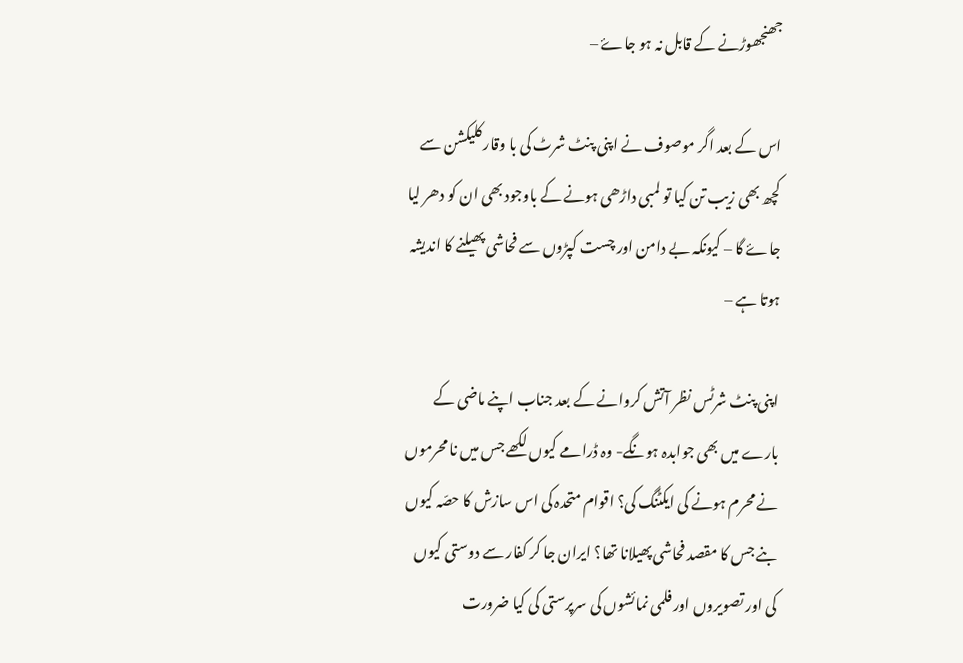جھنجھوڑنے کے قابل نہ ہو جاۓ –

اس کے بعد اگر موصوف نے اپنی پنٹ شرٹ کی با وقار کلیکشن سے کچھ بھی زیب تن کیا تو لمبی داڑھی ہونے کے باوجود بھی ان کو دھر لیا جاۓ گا – کیونکہ بے دامن اور چست کپڑوں سے فحاشی پھیلنے کا اندیشہ ہوتا ہے –

اپنی پنٹ شرٹس نظر آتش کروانے کے بعد جناب اپنے ماضی کے بارے میں بھی جوابدہ ہونگے- وہ ڈرامے کیوں لکھے جس میں نا محرموں نے محرم ہونے کی ایکٹنگ کی؟ اقوام متحدہ کی اس سازش کا حصّہ کیوں بنے جس کا مقصد فحاشی پھیلانا تھا؟ ایران جا کر کفار سے دوستی کیوں کی اور تصویروں اور فلمی نمائشوں کی سرپرستی کی کیا ضرورت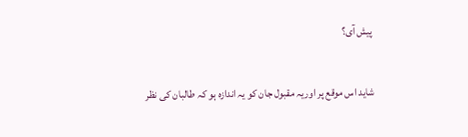پیش آی؟

شاید اس موقع پر اوریہ مقبول جان کو یہ اندازہ ہو کہ طالبان کی نظر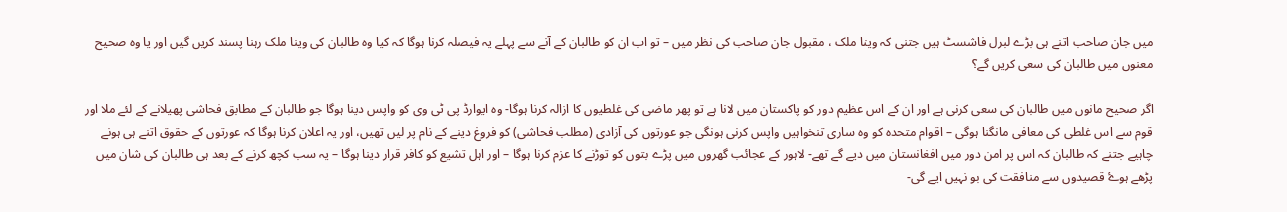میں جان صاحب اتنے ہی بڑے لبرل فاشسٹ ہیں جتنی کہ وینا ملک ، مقبول جان صاحب کی نظر میں – تو اب ان کو طالبان کے آنے سے پہلے یہ فیصلہ کرنا ہوگا کہ کیا وہ طالبان کی وینا ملک رہنا پسند کریں گیں اور یا وہ صحیح معنوں میں طالبان کی سعی کریں گے؟

اگر صحیح مانوں میں طالبان کی سعی کرنی ہے اور ان کے اس عظیم دور کو پاکستان میں لانا ہے تو پھر ماضی کی غلطیوں کا ازالہ کرنا ہوگا- وہ ایوارڈ پی ٹی وی کو واپس دینا ہوگا جو طالبان کے مطابق فحاشی پھیلانے کے لئے ملا اور قوم سے اس غلطی کی معافی مانگنا ہوگی – اقوام متحدہ کو وہ ساری تنخواہیں واپس کرنی ہونگی جو عورتوں کی آزادی (مطلب فحاشی) کو فروغ دینے کے نام پر لیں تھیں، اور یہ اعلان کرنا ہوگا کہ عورتوں کے حقوق اتنے ہی ہونے چاہیے جتنے کہ طالبان کہ اس پر امن دور میں افغانستان میں دیے گے تھے- لاہور کے عجائب گھروں میں پڑے بتوں کو توڑنے کا عزم کرنا ہوگا – اور اہل تشیع کو کافر قرار دینا ہوگا – یہ سب کچھ کرنے کے بعد ہی طالبان کی شان میں پڑھے ہوۓ قصیدوں سے منافقت کی بو نہیں ایے گی-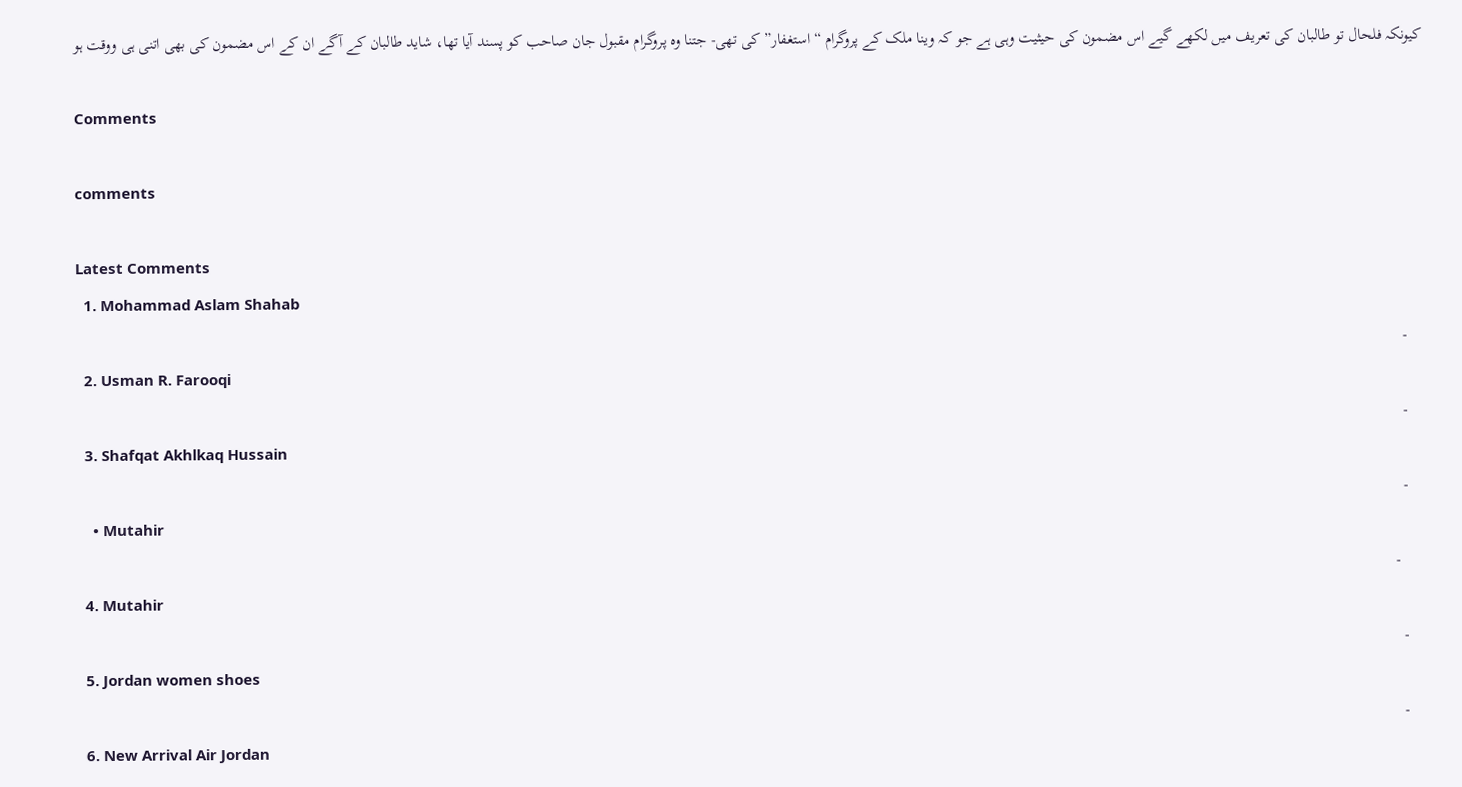کیونکہ فلحال تو طالبان کی تعریف میں لکھے گیے اس مضمون کی حیثیت وہی ہے جو کہ وینا ملک کے پروگرام “استغفار” کی تھی- جتنا وہ پروگرام مقبول جان صاحب کو پسند آیا تھا، شاید طالبان کے آگے ان کے اس مضمون کی بھی اتنی ہی ووقت ہو

Comments

comments

Latest Comments
  1. Mohammad Aslam Shahab
    -
  2. Usman R. Farooqi
    -
  3. Shafqat Akhlkaq Hussain
    -
    • Mutahir
      -
  4. Mutahir
    -
  5. Jordan women shoes
    -
  6. New Arrival Air Jordan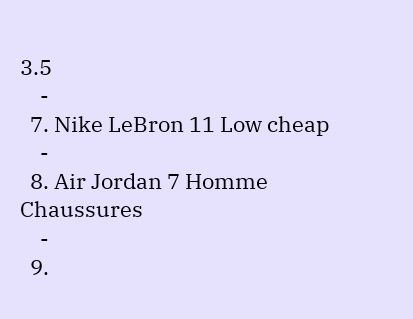3.5
    -
  7. Nike LeBron 11 Low cheap
    -
  8. Air Jordan 7 Homme Chaussures
    -
  9.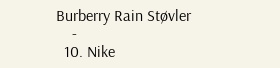Burberry Rain Støvler
    -
  10. Nike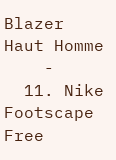Blazer Haut Homme
    -
  11. Nike Footscape Free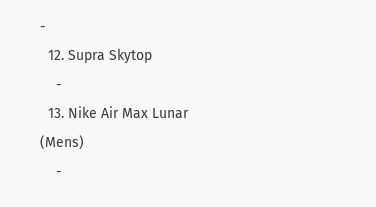-
  12. Supra Skytop
    -
  13. Nike Air Max Lunar (Mens)
    -